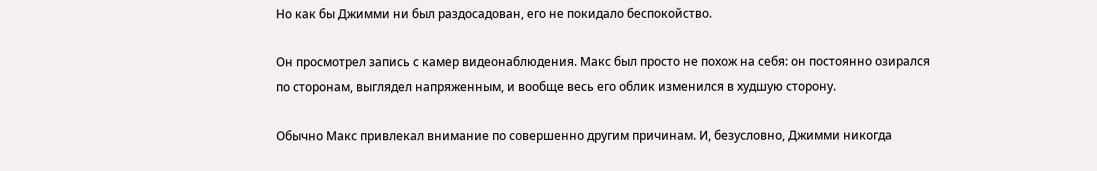Но как бы Джимми ни был раздосадован, его не покидало беспокойство.

Он просмотрел запись с камер видеонаблюдения. Макс был просто не похож на себя: он постоянно озирался по сторонам, выглядел напряженным, и вообще весь его облик изменился в худшую сторону.

Обычно Макс привлекал внимание по совершенно другим причинам. И, безусловно, Джимми никогда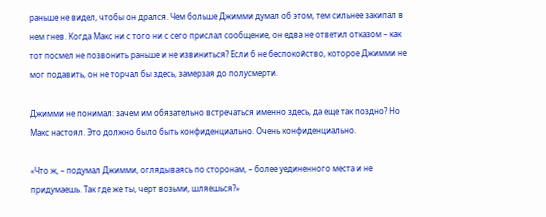раньше не видел, чтобы он дрался. Чем больше Джимми думал об этом, тем сильнее закипал в нем гнев. Когда Макс ни с того ни с сего прислал сообщение, он едва не ответил отказом – как тот посмел не позвонить раньше и не извиниться? Если б не беспокойство, которое Джимми не мог подавить, он не торчал бы здесь, замерзая до полусмерти.

Джимми не понимал: зачем им обязательно встречаться именно здесь, да еще так поздно? Но Макс настоял. Это должно было быть конфиденциально. Очень конфиденциально.

«Что ж, – подумал Джимми, оглядываясь по сторонам, – более уединенного места и не придумаешь. Так где же ты, черт возьми, шляешься?»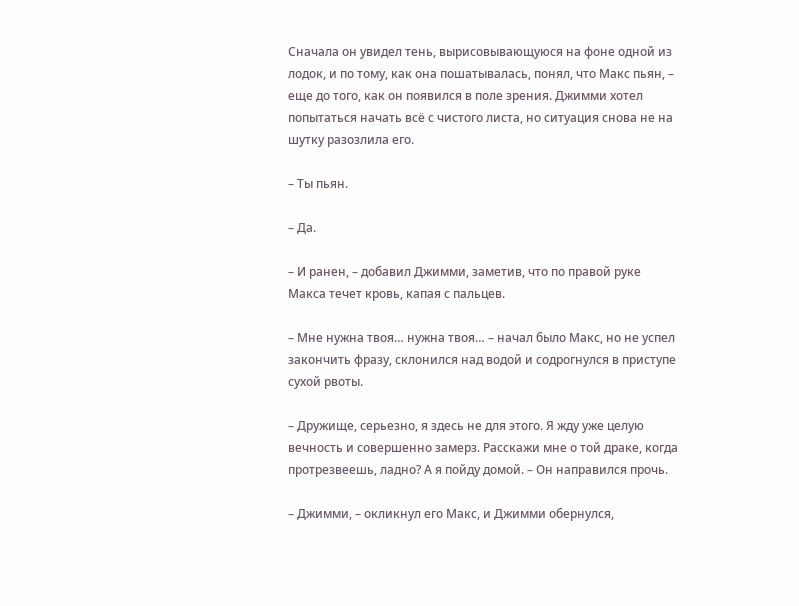Сначала он увидел тень, вырисовывающуюся на фоне одной из лодок, и по тому, как она пошатывалась, понял, что Макс пьян, – еще до того, как он появился в поле зрения. Джимми хотел попытаться начать всё с чистого листа, но ситуация снова не на шутку разозлила его.

– Ты пьян.

– Да.

– И ранен, – добавил Джимми, заметив, что по правой руке Макса течет кровь, капая с пальцев.

– Мне нужна твоя… нужна твоя… – начал было Макс, но не успел закончить фразу, склонился над водой и содрогнулся в приступе сухой рвоты.

– Дружище, серьезно, я здесь не для этого. Я жду уже целую вечность и совершенно замерз. Расскажи мне о той драке, когда протрезвеешь, ладно? А я пойду домой. – Он направился прочь.

– Джимми, – окликнул его Макс, и Джимми обернулся,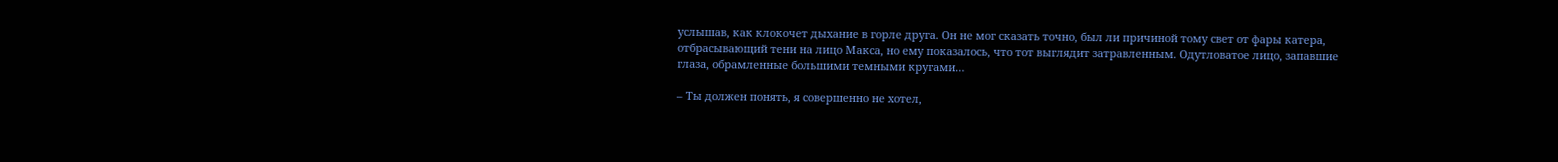услышав, как клокочет дыхание в горле друга. Он не мог сказать точно, был ли причиной тому свет от фары катера, отбрасывающий тени на лицо Макса, но ему показалось, что тот выглядит затравленным. Одутловатое лицо, запавшие глаза, обрамленные большими темными кругами…

– Ты должен понять, я совершенно не хотел,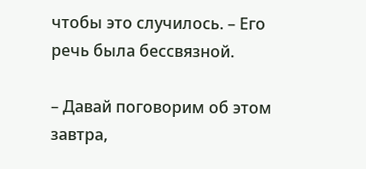чтобы это случилось. – Его речь была бессвязной.

– Давай поговорим об этом завтра,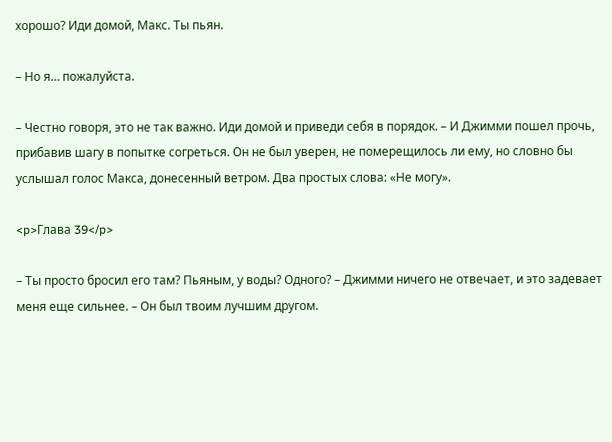хорошо? Иди домой, Макс. Ты пьян.

– Но я… пожалуйста.

– Честно говоря, это не так важно. Иди домой и приведи себя в порядок. – И Джимми пошел прочь, прибавив шагу в попытке согреться. Он не был уверен, не померещилось ли ему, но словно бы услышал голос Макса, донесенный ветром. Два простых слова: «Не могу».

<p>Глава 39</p>

– Ты просто бросил его там? Пьяным, у воды? Одного? – Джимми ничего не отвечает, и это задевает меня еще сильнее. – Он был твоим лучшим другом.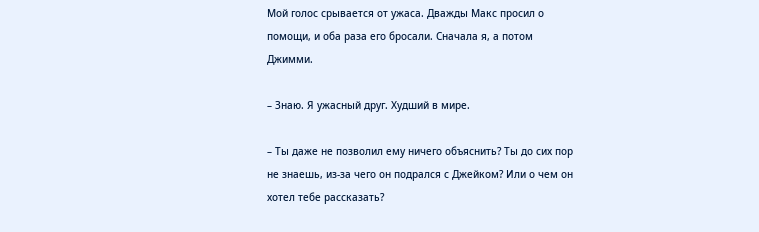Мой голос срывается от ужаса. Дважды Макс просил о помощи, и оба раза его бросали. Сначала я, а потом Джимми.

– Знаю. Я ужасный друг. Худший в мире.

– Ты даже не позволил ему ничего объяснить? Ты до сих пор не знаешь, из-за чего он подрался с Джейком? Или о чем он хотел тебе рассказать?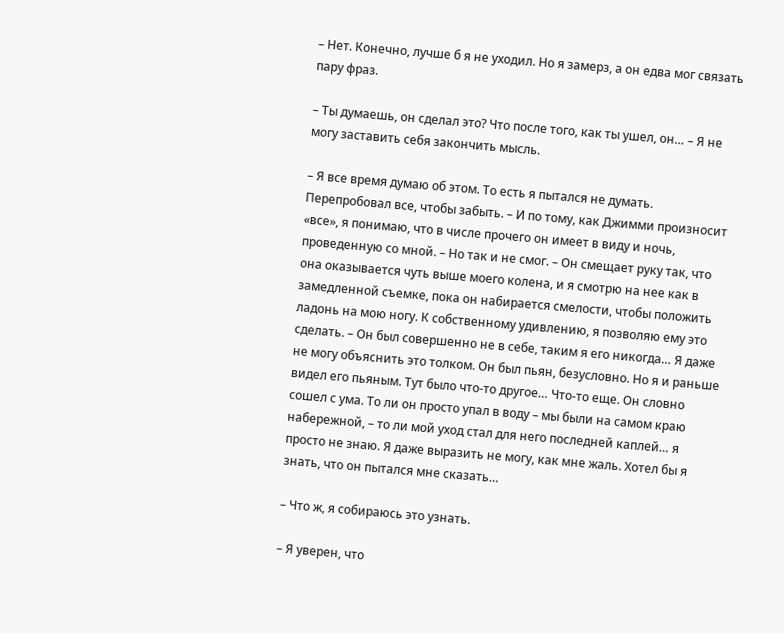– Нет. Конечно, лучше б я не уходил. Но я замерз, а он едва мог связать пару фраз.

– Ты думаешь, он сделал это? Что после того, как ты ушел, он… – Я не могу заставить себя закончить мысль.

– Я все время думаю об этом. То есть я пытался не думать. Перепробовал все, чтобы забыть. – И по тому, как Джимми произносит «все», я понимаю, что в числе прочего он имеет в виду и ночь, проведенную со мной. – Но так и не смог. – Он смещает руку так, что она оказывается чуть выше моего колена, и я смотрю на нее как в замедленной съемке, пока он набирается смелости, чтобы положить ладонь на мою ногу. К собственному удивлению, я позволяю ему это сделать. – Он был совершенно не в себе, таким я его никогда… Я даже не могу объяснить это толком. Он был пьян, безусловно. Но я и раньше видел его пьяным. Тут было что-то другое… Что-то еще. Он словно сошел с ума. То ли он просто упал в воду – мы были на самом краю набережной, – то ли мой уход стал для него последней каплей… я просто не знаю. Я даже выразить не могу, как мне жаль. Хотел бы я знать, что он пытался мне сказать…

– Что ж, я собираюсь это узнать.

– Я уверен, что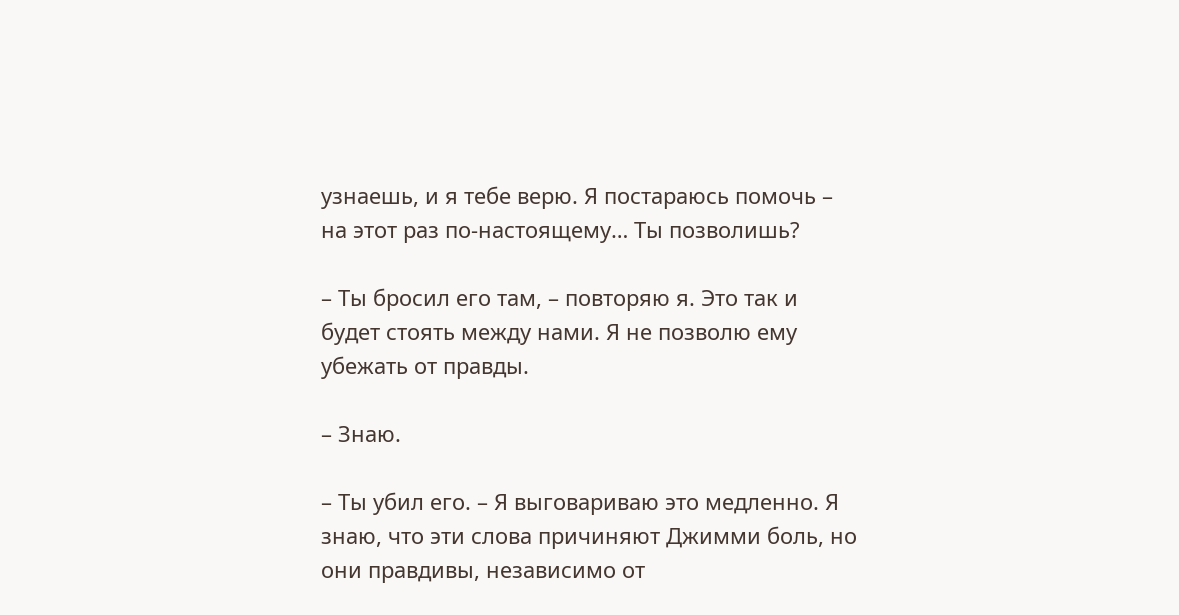узнаешь, и я тебе верю. Я постараюсь помочь – на этот раз по-настоящему… Ты позволишь?

– Ты бросил его там, – повторяю я. Это так и будет стоять между нами. Я не позволю ему убежать от правды.

– Знаю.

– Ты убил его. – Я выговариваю это медленно. Я знаю, что эти слова причиняют Джимми боль, но они правдивы, независимо от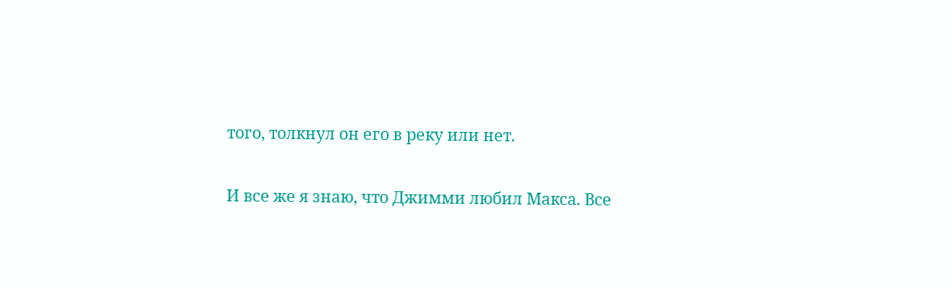того, толкнул он его в реку или нет.

И все же я знаю, что Джимми любил Макса. Все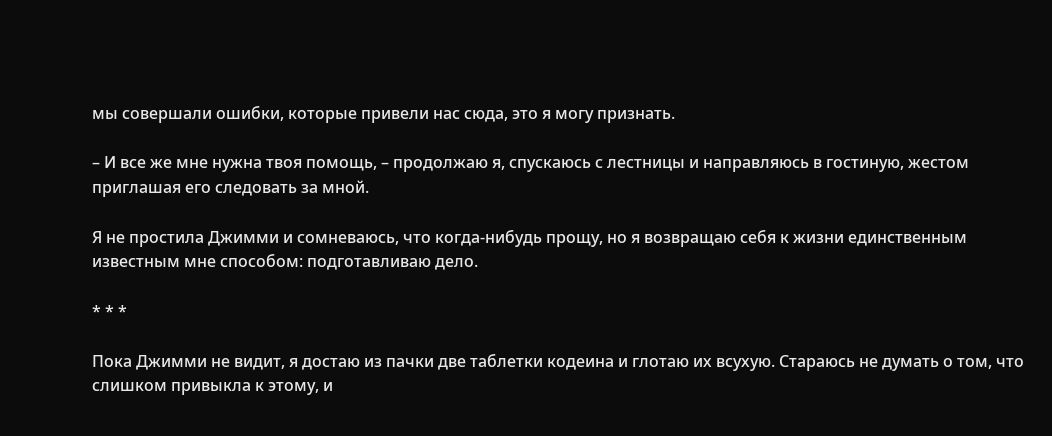мы совершали ошибки, которые привели нас сюда, это я могу признать.

– И все же мне нужна твоя помощь, – продолжаю я, спускаюсь с лестницы и направляюсь в гостиную, жестом приглашая его следовать за мной.

Я не простила Джимми и сомневаюсь, что когда-нибудь прощу, но я возвращаю себя к жизни единственным известным мне способом: подготавливаю дело.

* * *

Пока Джимми не видит, я достаю из пачки две таблетки кодеина и глотаю их всухую. Стараюсь не думать о том, что слишком привыкла к этому, и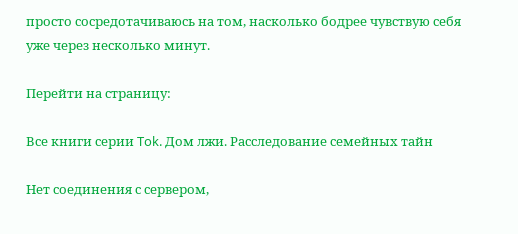просто сосредотачиваюсь на том, насколько бодрее чувствую себя уже через несколько минут.

Перейти на страницу:

Все книги серии Tok. Дом лжи. Расследование семейных тайн

Нет соединения с сервером,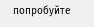попробуйте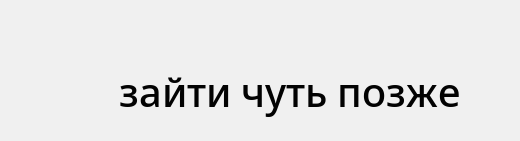зайти чуть позже